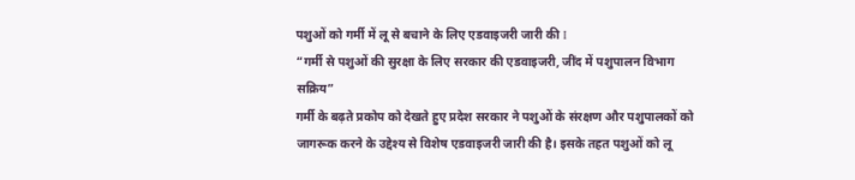पशुओं को गर्मी में लू से बचाने के लिए एडवाइजरी जारी की I
“गर्मी से पशुओं की सुरक्षा के लिए सरकार की एडवाइजरी, जींद में पशुपालन विभाग सक्रिय”
गर्मी के बढ़ते प्रकोप को देखते हुए प्रदेश सरकार ने पशुओं के संरक्षण और पशुपालकों को जागरूक करने के उद्देश्य से विशेष एडवाइजरी जारी की है। इसके तहत पशुओं को लू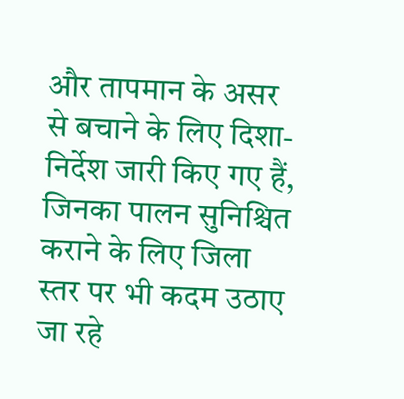और तापमान के असर से बचाने के लिए दिशा-निर्देश जारी किए गए हैं, जिनका पालन सुनिश्चित कराने के लिए जिला स्तर पर भी कदम उठाए जा रहे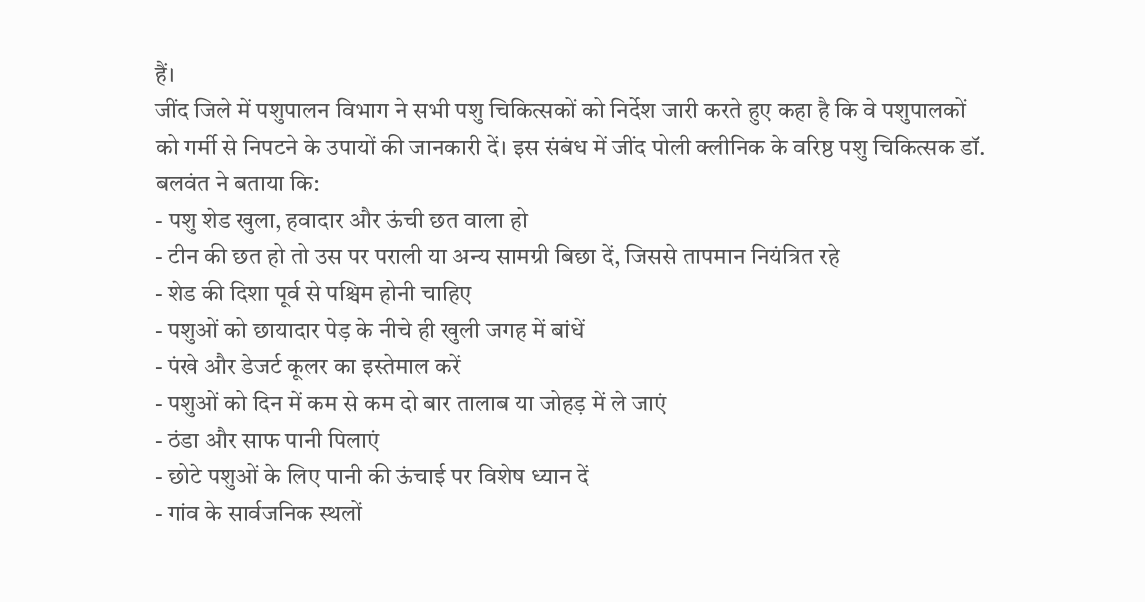हैं।
जींद जिले में पशुपालन विभाग ने सभी पशु चिकित्सकों को निर्देश जारी करते हुए कहा है कि वे पशुपालकों को गर्मी से निपटने के उपायों की जानकारी दें। इस संबंध में जींद पोली क्लीनिक के वरिष्ठ पशु चिकित्सक डॉ. बलवंत ने बताया कि:
- पशु शेड खुला, हवादार और ऊंची छत वाला हो
- टीन की छत हो तो उस पर पराली या अन्य सामग्री बिछा दें, जिससे तापमान नियंत्रित रहे
- शेड की दिशा पूर्व से पश्चिम होनी चाहिए
- पशुओं को छायादार पेड़ के नीचे ही खुली जगह में बांधें
- पंखे और डेजर्ट कूलर का इस्तेमाल करें
- पशुओं को दिन में कम से कम दो बार तालाब या जोहड़ में ले जाएं
- ठंडा और साफ पानी पिलाएं
- छोटे पशुओं के लिए पानी की ऊंचाई पर विशेष ध्यान दें
- गांव के सार्वजनिक स्थलों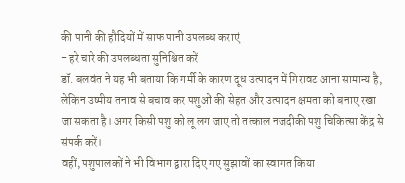की पानी की हौदियों में साफ पानी उपलब्ध कराएं
- हरे चारे की उपलब्धता सुनिश्चित करें
डॉ. बलवंत ने यह भी बताया कि गर्मी के कारण दूध उत्पादन में गिरावट आना सामान्य है, लेकिन उष्मीय तनाव से बचाव कर पशुओं की सेहत और उत्पादन क्षमता को बनाए रखा जा सकता है। अगर किसी पशु को लू लग जाए तो तत्काल नजदीकी पशु चिकित्सा केंद्र से संपर्क करें।
वहीं, पशुपालकों ने भी विभाग द्वारा दिए गए सुझावों का स्वागत किया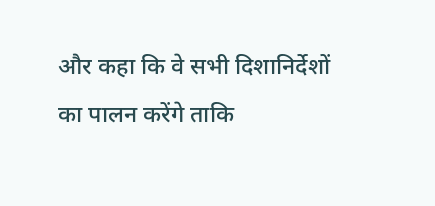और कहा कि वे सभी दिशानिर्देशों का पालन करेंगे ताकि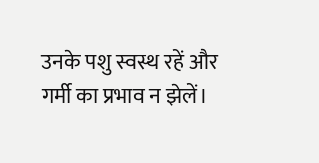उनके पशु स्वस्थ रहें और गर्मी का प्रभाव न झेलें।